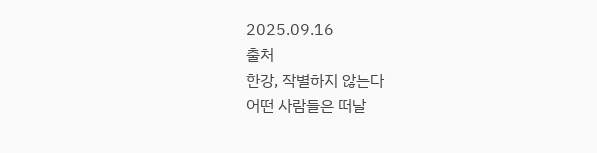2025.09.16
출처
한강, 작별하지 않는다
어떤 사람들은 떠날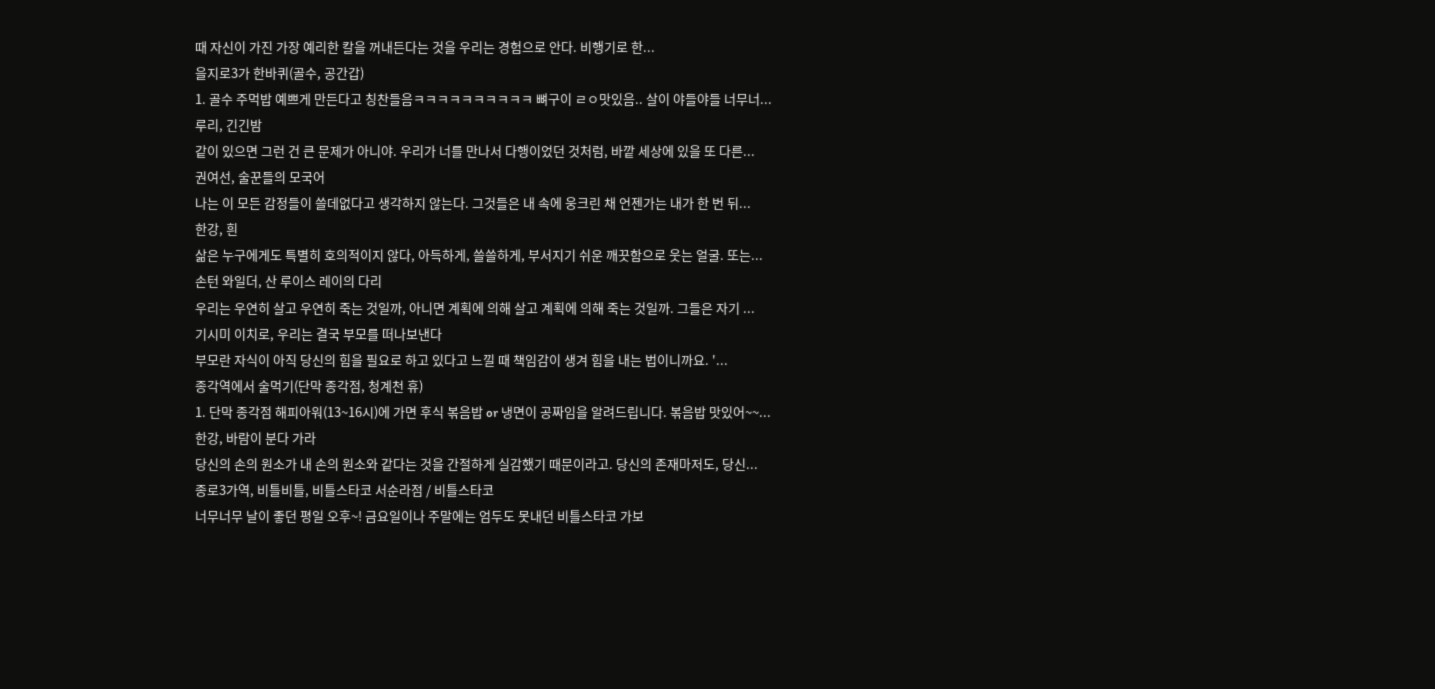때 자신이 가진 가장 예리한 칼을 꺼내든다는 것을 우리는 경험으로 안다. 비행기로 한...
을지로3가 한바퀴(골수, 공간갑)
1. 골수 주먹밥 예쁘게 만든다고 칭찬들음ㅋㅋㅋㅋㅋㅋㅋㅋㅋㅋ 뼈구이 ㄹㅇ맛있음.. 살이 야들야들 너무너...
루리, 긴긴밤
같이 있으면 그런 건 큰 문제가 아니야. 우리가 너를 만나서 다행이었던 것처럼, 바깥 세상에 있을 또 다른...
권여선, 술꾼들의 모국어
나는 이 모든 감정들이 쓸데없다고 생각하지 않는다. 그것들은 내 속에 웅크린 채 언젠가는 내가 한 번 뒤...
한강, 흰
삶은 누구에게도 특별히 호의적이지 않다, 아득하게, 쓸쓸하게, 부서지기 쉬운 깨끗함으로 웃는 얼굴. 또는...
손턴 와일더, 산 루이스 레이의 다리
우리는 우연히 살고 우연히 죽는 것일까, 아니면 계획에 의해 살고 계획에 의해 죽는 것일까. 그들은 자기 ...
기시미 이치로, 우리는 결국 부모를 떠나보낸다
부모란 자식이 아직 당신의 힘을 필요로 하고 있다고 느낄 때 책임감이 생겨 힘을 내는 법이니까요. '...
종각역에서 술먹기(단막 종각점, 청계천 휴)
1. 단막 종각점 해피아워(13~16시)에 가면 후식 볶음밥 or 냉면이 공짜임을 알려드립니다. 볶음밥 맛있어~~...
한강, 바람이 분다 가라
당신의 손의 원소가 내 손의 원소와 같다는 것을 간절하게 실감했기 때문이라고. 당신의 존재마저도, 당신...
종로3가역, 비틀비틀, 비틀스타코 서순라점 / 비틀스타코
너무너무 날이 좋던 평일 오후~! 금요일이나 주말에는 엄두도 못내던 비틀스타코 가보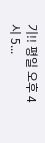기!! 평일 오후 4시 5...